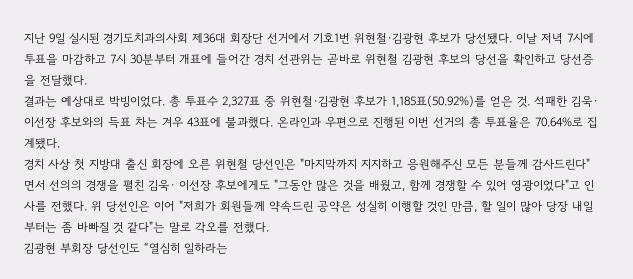지난 9일 실시된 경기도치과의사회 제36대 회장단 선거에서 기호1번 위현철·김광현 후보가 당선됐다. 이날 저녁 7시에 투표을 마감하고 7시 30분부터 개표에 들어간 경치 선관위는 곧바로 위현철 김광현 후보의 당선을 확인하고 당선증을 전달했다.
결과는 예상대로 박빙이었다. 총 투표수 2,327표 중 위현철·김광현 후보가 1,185표(50.92%)를 얻은 것. 석패한 김욱·이선장 후보와의 득표 차는 겨우 43표에 불과했다. 온라인과 우편으로 진행된 이번 선거의 총 투표율은 70.64%로 집계됐다.
경치 사상 첫 지방대 출신 회장에 오른 위현철 당선인은 "마지막까지 지지하고 응원해주신 모든 분들께 감사드린다"면서 선의의 경쟁을 펼친 김욱· 이선장 후보에게도 "그동안 많은 것을 배웠고, 함께 경쟁할 수 있어 영광이었다"고 인사를 전했다. 위 당선인은 이어 "저희가 회원들께 약속드린 공약은 성실히 이행할 것인 만큼, 할 일이 많아 당장 내일부터는 좀 바빠질 것 같다"는 말로 각오를 전했다.
김광현 부회장 당선인도 “열심히 일하라는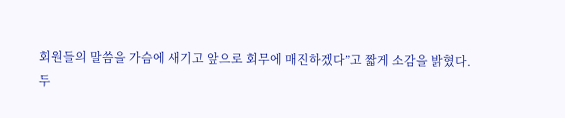회원들의 말씀을 가슴에 새기고 앞으로 회무에 매진하겠다”고 짧게 소감을 밝혔다.
두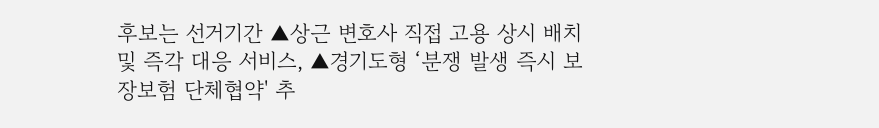후보는 선거기간 ▲상근 변호사 직접 고용 상시 배치 및 즉각 대응 서비스, ▲경기도형 ‘분쟁 발생 즉시 보장보험 단체협약' 추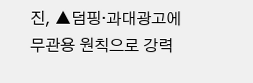진, ▲덤핑·과대광고에 무관용 원칙으로 강력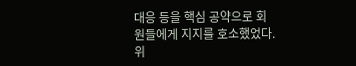대응 등을 핵심 공약으로 회원들에게 지지를 호소했었다.
위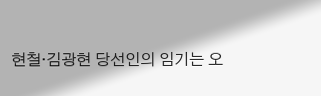현철·김광현 당선인의 임기는 오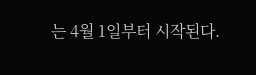는 4월 1일부터 시작된다.